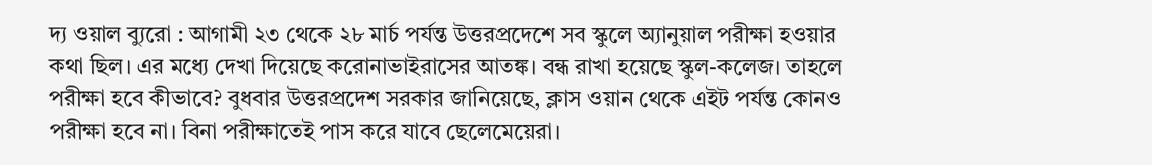দ্য ওয়াল ব্যুরো : আগামী ২৩ থেকে ২৮ মার্চ পর্যন্ত উত্তরপ্রদেশে সব স্কুলে অ্যানুয়াল পরীক্ষা হওয়ার কথা ছিল। এর মধ্যে দেখা দিয়েছে করোনাভাইরাসের আতঙ্ক। বন্ধ রাখা হয়েছে স্কুল-কলেজ। তাহলে পরীক্ষা হবে কীভাবে? বুধবার উত্তরপ্রদেশ সরকার জানিয়েছে, ক্লাস ওয়ান থেকে এইট পর্যন্ত কোনও পরীক্ষা হবে না। বিনা পরীক্ষাতেই পাস করে যাবে ছেলেমেয়েরা।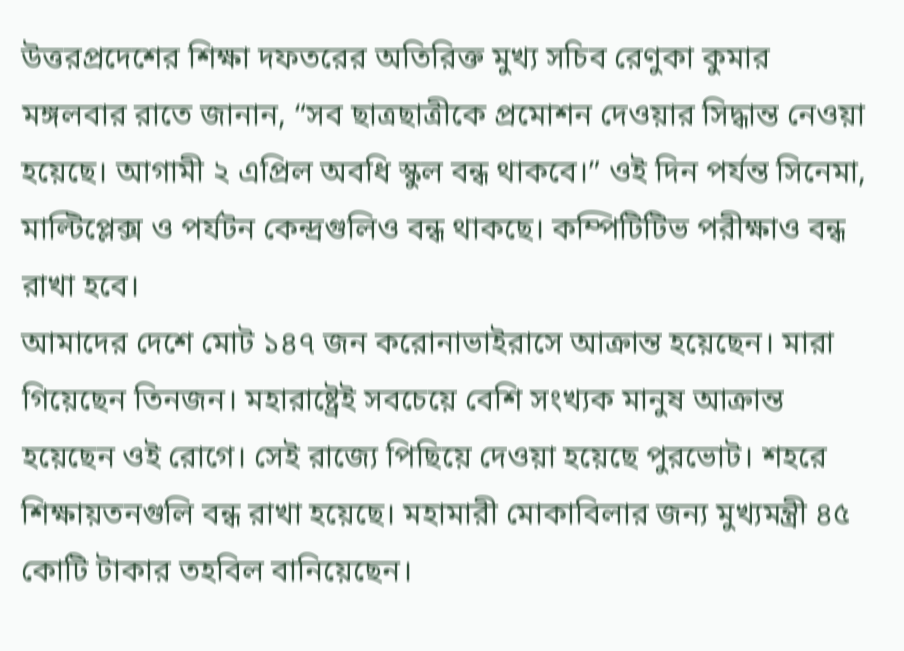উত্তরপ্রদেশের শিক্ষা দফতরের অতিরিক্ত মুখ্য সচিব রেণুকা কুমার মঙ্গলবার রাতে জানান, “সব ছাত্রছাত্রীকে প্রমোশন দেওয়ার সিদ্ধান্ত নেওয়া হয়েছে। আগামী ২ এপ্রিল অবধি স্কুল বন্ধ থাকবে।” ওই দিন পর্যন্ত সিনেমা, মাল্টিপ্লেক্স ও পর্যটন কেন্দ্রগুলিও বন্ধ থাকছে। কম্পিটিটিভ পরীক্ষাও বন্ধ রাখা হবে।
আমাদের দেশে মোট ১৪৭ জন করোনাভাইরাসে আক্রান্ত হয়েছেন। মারা গিয়েছেন তিনজন। মহারাষ্ট্রেই সবচেয়ে বেশি সংখ্যক মানুষ আক্রান্ত হয়েছেন ওই রোগে। সেই রাজ্যে পিছিয়ে দেওয়া হয়েছে পুরভোট। শহরে শিক্ষায়তনগুলি বন্ধ রাখা হয়েছে। মহামারী মোকাবিলার জন্য মুখ্যমন্ত্রী ৪৫ কোটি টাকার তহবিল বানিয়েছেন।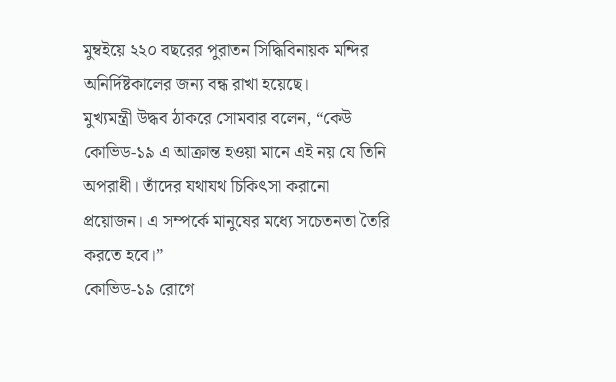মুম্বইয়ে ২২০ বছরের পুরাতন সিদ্ধিবিনায়ক মন্দির অনির্দিষ্টকালের জন্য বন্ধ রাখা হয়েছে।
মুখ্যমন্ত্রী উদ্ধব ঠাকরে সোমবার বলেন, “কেউ কোভিড-১৯ এ আক্রান্ত হওয়া মানে এই নয় যে তিনি অপরাধী। তাঁদের যথাযথ চিকিৎসা করানো প্রয়োজন। এ সম্পর্কে মানুষের মধ্যে সচেতনতা তৈরি করতে হবে।”
কোভিড-১৯ রোগে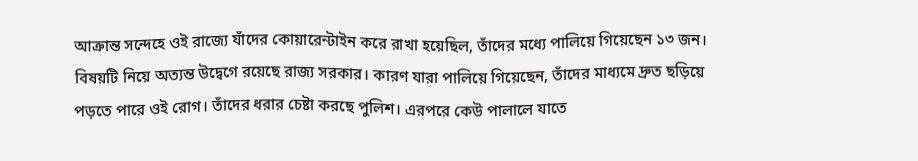আক্রান্ত সন্দেহে ওই রাজ্যে যাঁদের কোয়ারেন্টাইন করে রাখা হয়েছিল, তাঁদের মধ্যে পালিয়ে গিয়েছেন ১৩ জন। বিষয়টি নিয়ে অত্যন্ত উদ্বেগে রয়েছে রাজ্য সরকার। কারণ যারা পালিয়ে গিয়েছেন, তাঁদের মাধ্যমে দ্রুত ছড়িয়ে পড়তে পারে ওই রোগ। তাঁদের ধরার চেষ্টা করছে পুলিশ। এরপরে কেউ পালালে যাতে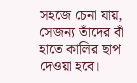সহজে চেনা যায়, সেজন্য তাঁদের বাঁ হাতে কালির ছাপ দেওয়া হবে।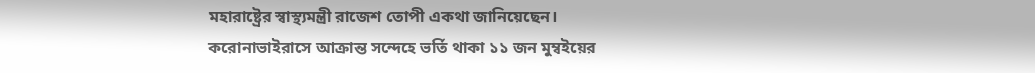মহারাষ্ট্রের স্বাস্থ্যমন্ত্রী রাজেশ তোপী একথা জানিয়েছেন।
করোনাভাইরাসে আক্রান্ত সন্দেহে ভর্তি থাকা ১১ জন মুম্বইয়ের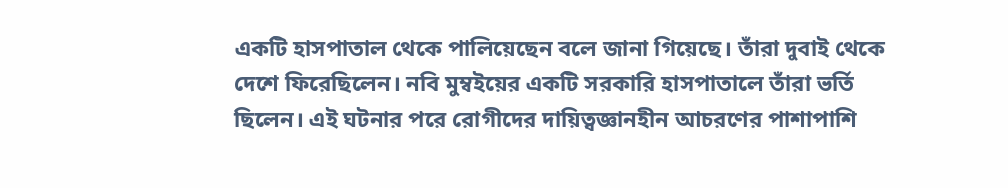একটি হাসপাতাল থেকে পালিয়েছেন বলে জানা গিয়েছে। তাঁরা দুবাই থেকে দেশে ফিরেছিলেন। নবি মুম্বইয়ের একটি সরকারি হাসপাতালে তাঁরা ভর্তি ছিলেন। এই ঘটনার পরে রোগীদের দায়িত্বজ্ঞানহীন আচরণের পাশাপাশি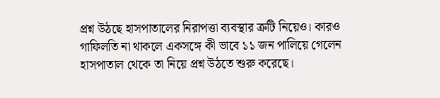প্রশ্ন উঠছে হাসপাতালের নিরাপত্তা ব্যবস্থার ত্রুটি নিয়েও। কারও গাফিলতি না থাকলে একসঙ্গে কী ভাবে ১১ জন পালিয়ে গেলেন হাসপাতাল থেকে তা নিয়ে প্রশ্ন উঠতে শুরু করেছে।